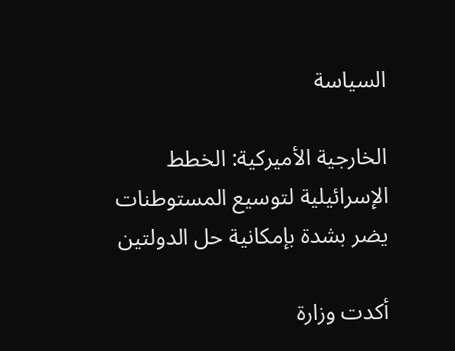السياسة

الخارجية الأميركية: الخطط الإسرائيلية لتوسيع المستوطنات يضر بشدة بإمكانية حل الدولتين

أكدت وزارة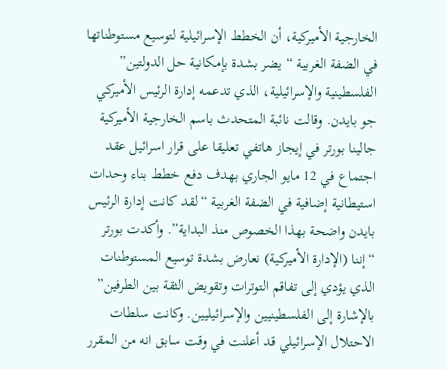الخارجية الأميركية، أن الخطط الإسرائيلية لتوسيع مستوطناتها في الضفة الغربية “يضر بشدة بإمكانية حل الدولتين” الفلسطينية والإسرائيلية، الذي تدعمه إدارة الرئيس الأميركي جو بايدن. وقالت نائبة المتحدث باسم الخارجية الأميركية جالينا بورتر في إيجاز هاتفي تعليقا على قرار اسرائيل عقد اجتماع في 12 مايو الجاري بهدف دفع خطط بناء وحدات استيطانية إضافية في الضفة الغربية “لقد كانت إدارة الرئيس بايدن واضحة بهذا الخصوص منذ البداية”. وأكدت بورتر “إننا (الإدارة الأميركية) نعارض بشدة توسيع المستوطنات الذي يؤدي إلى تفاقم التوترات وتقويض الثقة بين الطرفين” بالإشارة إلى الفلسطينيين والإسرائيليين. وكانت سلطات الاحتلال الإسرائيلي قد أعلنت في وقت سابق انه من المقرر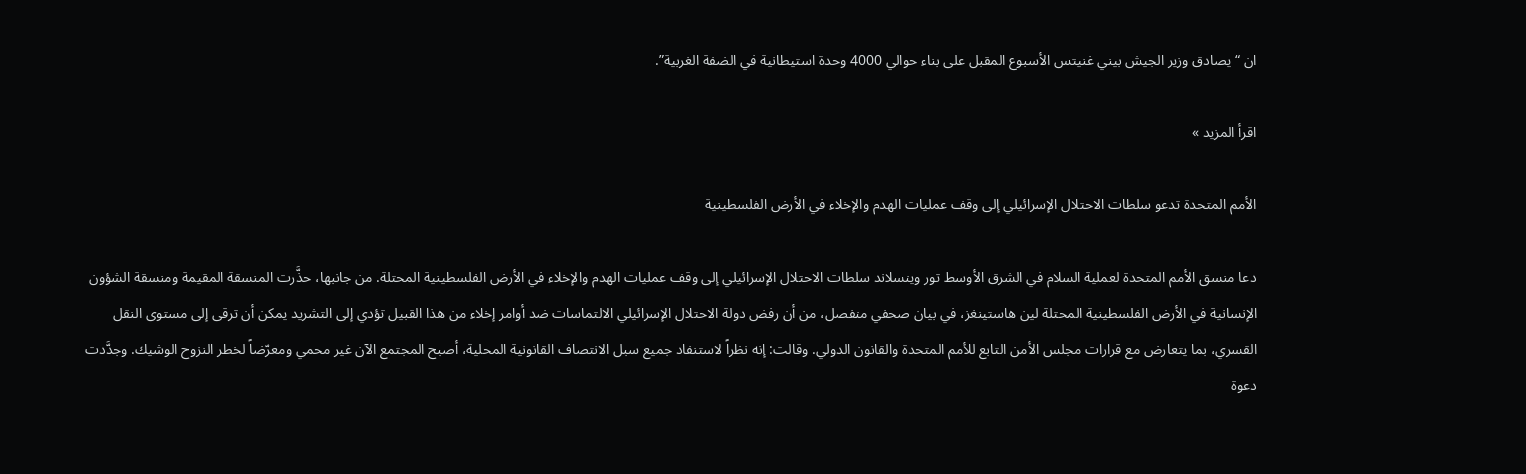ان “يصادق وزير الجيش بيني غنيتس الأسبوع المقبل على بناء حوالي 4000 وحدة استيطانية في الضفة الغربية”.

اقرأ المزيد »

الأمم المتحدة تدعو سلطات الاحتلال الإسرائيلي إلى وقف عمليات الهدم والإخلاء في الأرض الفلسطينية

دعا منسق الأمم المتحدة لعملية السلام في الشرق الأوسط تور وينسلاند سلطات الاحتلال الإسرائيلي إلى وقف عمليات الهدم والإخلاء في الأرض الفلسطينية المحتلة. من جانبها، حذَّرت المنسقة المقيمة ومنسقة الشؤون الإنسانية في الأرض الفلسطينية المحتلة لين هاستينغز، في بيان صحفي منفصل، من أن رفض دولة الاحتلال الإسرائيلي الالتماسات ضد أوامر إخلاء من هذا القبيل تؤدي إلى التشريد يمكن أن ترقى إلى مستوى النقل القسري، بما يتعارض مع قرارات مجلس الأمن التابع للأمم المتحدة والقانون الدولي. وقالت: إنه نظراً لاستنفاد جميع سبل الانتصاف القانونية المحلية، أصبح المجتمع الآن غير محمي ومعرّضاً لخطر النزوح الوشيك. وجدَّدت دعوة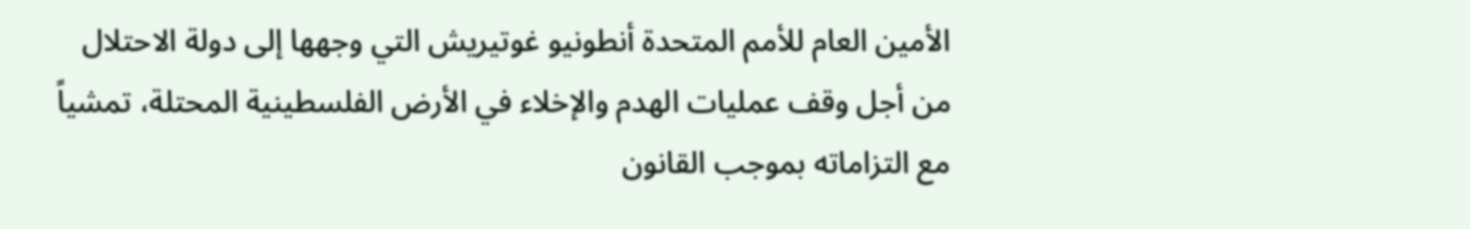الأمين العام للأمم المتحدة أنطونيو غوتيريش التي وجهها إلى دولة الاحتلال من أجل وقف عمليات الهدم والإخلاء في الأرض الفلسطينية المحتلة، تمشياً مع التزاماته بموجب القانون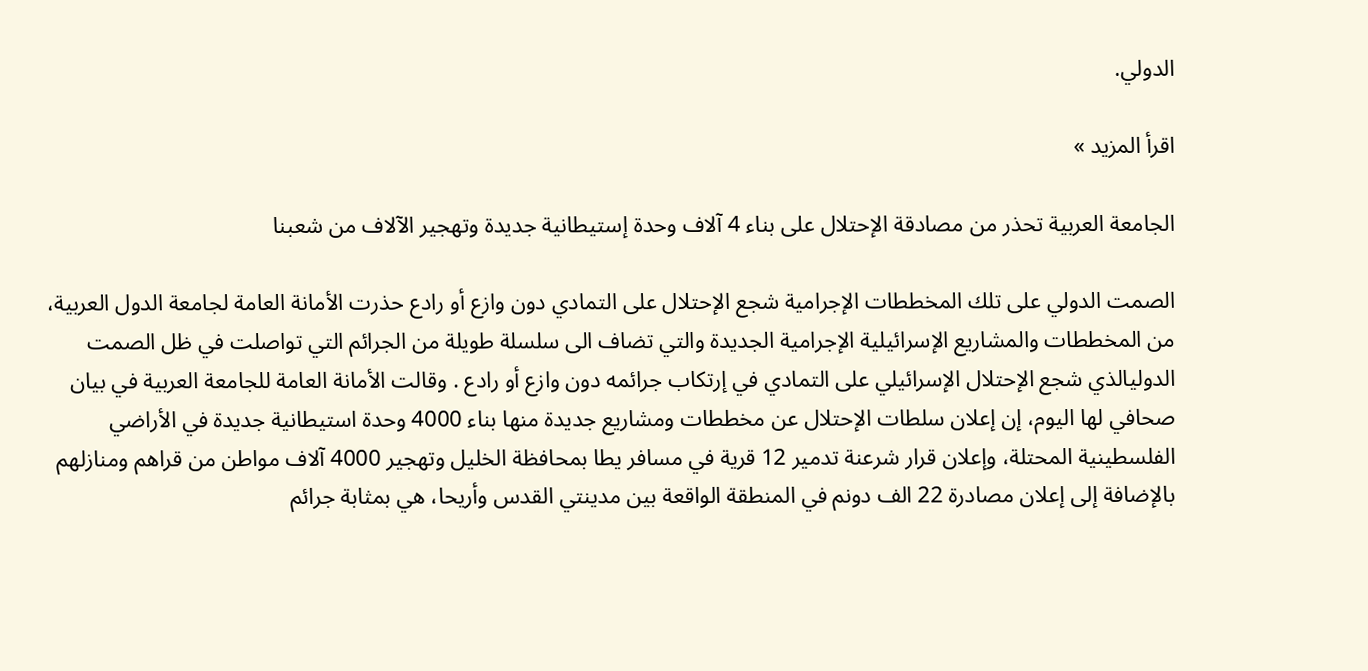الدولي.

اقرأ المزيد »

الجامعة العربية تحذر من مصادقة الإحتلال على بناء 4 آلاف وحدة إستيطانية جديدة وتهجير الآلاف من شعبنا

الصمت الدولي على تلك المخططات الإجرامية شجع الإحتلال على التمادي دون وازع أو رادع حذرت الأمانة العامة لجامعة الدول العربية، من المخططات والمشاريع الإسرائيلية الإجرامية الجديدة والتي تضاف الى سلسلة طويلة من الجرائم التي تواصلت في ظل الصمت الدوليالذي شجع الإحتلال الإسرائيلي على التمادي في إرتكاب جرائمه دون وازع أو رادع . وقالت الأمانة العامة للجامعة العربية في بيان صحافي لها اليوم، إن إعلان سلطات الإحتلال عن مخططات ومشاريع جديدة منها بناء 4000 وحدة استيطانية جديدة في الأراضي الفلسطينية المحتلة، وإعلان قرار شرعنة تدمير 12 قرية في مسافر يطا بمحافظة الخليل وتهجير 4000 آلاف مواطن من قراهم ومنازلهم بالإضافة إلى إعلان مصادرة 22 الف دونم في المنطقة الواقعة بين مدينتي القدس وأريحا، هي بمثابة جرائم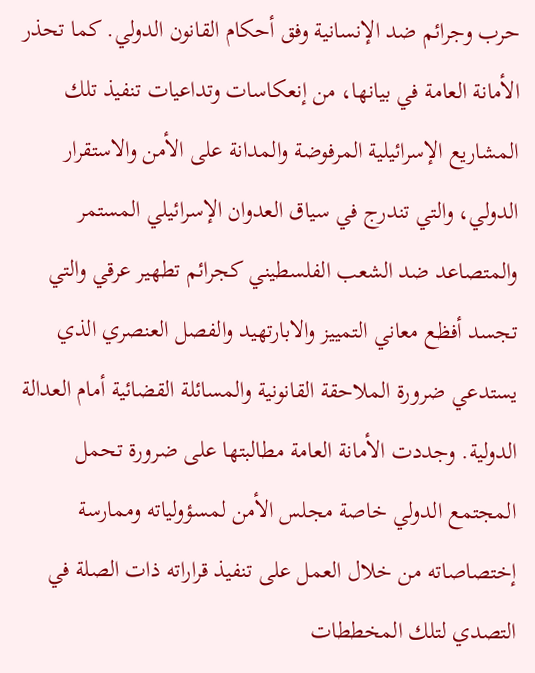حرب وجرائم ضد الإنسانية وفق أحكام القانون الدولي. كما تحذر الأمانة العامة في بيانها، من إنعكاسات وتداعيات تنفيذ تلك المشاريع الإسرائيلية المرفوضة والمدانة على الأمن والاستقرار الدولي، والتي تندرج في سياق العدوان الإسرائيلي المستمر والمتصاعد ضد الشعب الفلسطيني كجرائم تطهير عرقي والتي تجسد أفظع معاني التمييز والابارتهيد والفصل العنصري الذي يستدعي ضرورة الملاحقة القانونية والمسائلة القضائية أمام العدالة الدولية. وجددت الأمانة العامة مطالبتها على ضرورة تحمل المجتمع الدولي خاصة مجلس الأمن لمسؤولياته وممارسة إختصاصاته من خلال العمل على تنفيذ قراراته ذات الصلة في التصدي لتلك المخططات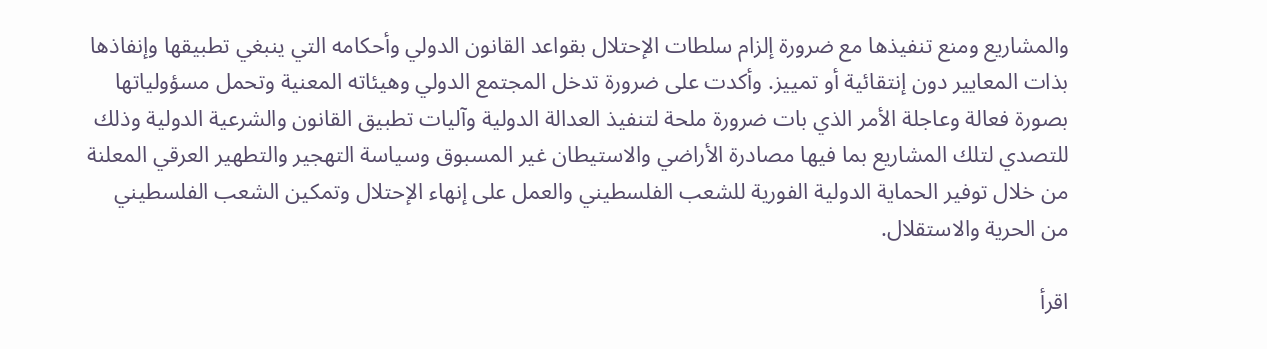والمشاريع ومنع تنفيذها مع ضرورة إلزام سلطات الإحتلال بقواعد القانون الدولي وأحكامه التي ينبغي تطبيقها وإنفاذها بذات المعايير دون إنتقائية أو تمييز. وأكدت على ضرورة تدخل المجتمع الدولي وهيئاته المعنية وتحمل مسؤولياتها بصورة فعالة وعاجلة الأمر الذي بات ضرورة ملحة لتنفيذ العدالة الدولية وآليات تطبيق القانون والشرعية الدولية وذلك للتصدي لتلك المشاريع بما فيها مصادرة الأراضي والاستيطان غير المسبوق وسياسة التهجير والتطهير العرقي المعلنة من خلال توفير الحماية الدولية الفورية للشعب الفلسطيني والعمل على إنهاء الإحتلال وتمكين الشعب الفلسطيني من الحرية والاستقلال.

اقرأ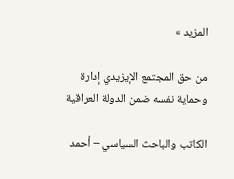المزيد »

من حق المجتمع الإيزيدي إدارة وحماية نفسه ضمن الدولة العراقية

الكاتب والباحث السياسي – أحمد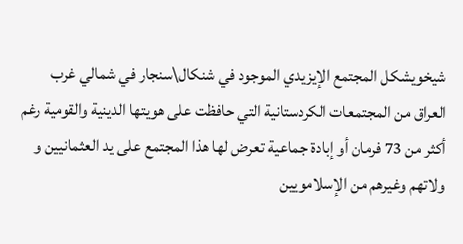شيخويشكل المجتمع الإيزيدي الموجود في شنكال\سنجار في شمالي غرب العراق من المجتمعات الكردستانية التي حافظت على هويتها الدينية والقومية رغم أكثر من 73 فرمان أو إبادة جماعية تعرض لها هذا المجتمع على يد العثمانيين و ولاتهم وغيرهم من الإسلامويين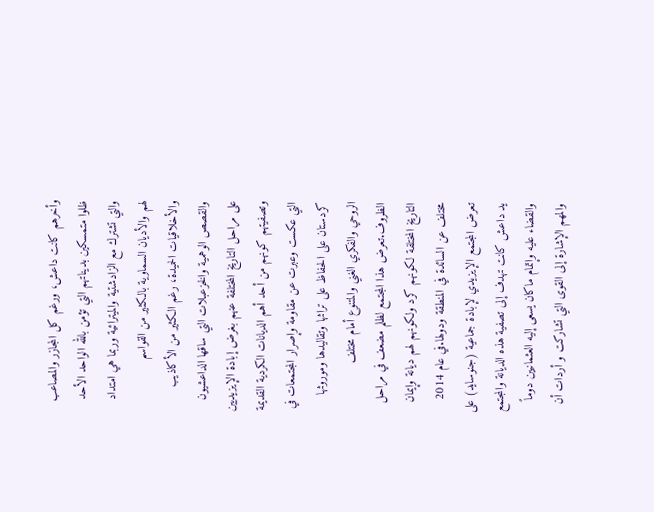وأخرهم كانت داعش، ورغم كل المجازر والمصاعب ظلوا متمسكين بديناتهم التي تؤمن بالله الواحد الأحد والتي تشترك مع الزادشتية والميترائية وربما هي امتداد لهم والأديان السماوية بالكثير من القواسم والأخلاقيات الحميدة، رغم الكثير من الأكاذيب والقصص الوهمية والخزعبلات التي ساقها الداعشيون على مراحل التاريخ المختلفة عنهم بغرض إبادة الإيزيديين وتصفيتهم كونهم من أحد أهم الديانات الكردية القديمة التي عكست وعبرت عن مقاومة وإصرار المجتمعات في كردستان على الحفاظ على تراثها وتقاليدها وموروثها الروحي والفكري الغني والمتنوع أمام مختلف الظروف.تعرض هذا المجتمع لظلم مضعف في مراحل التاريخ المختلفة لكونهم كرد ولكونهم لهم ديانة وإيمان مختلف عن السائدة في المنطقة ودولها.في عام 2014 تعرض المجتمع الإيزيدي لإبادة جماعية (جنوسايد) على يد داعش كانت تهدف إلى تصفية هذه الديانة والمجتمع والقضاء عليه وإتمام ماكان يسعى إليه العثمانيين دوماً والمهم الإشارة إلى القوى التي تشاركت و أردات أن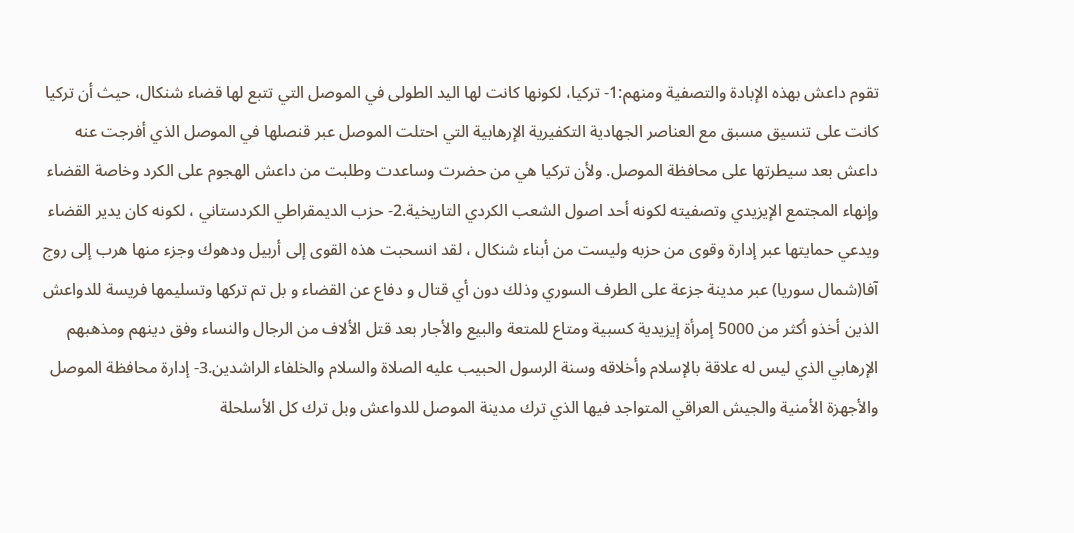تقوم داعش بهذه الإبادة والتصفية ومنهم:1- تركيا، لكونها كانت لها اليد الطولى في الموصل التي تتبع لها قضاء شنكال، حيث أن تركيا كانت على تنسيق مسبق مع العناصر الجهادية التكفيرية الإرهابية التي احتلت الموصل عبر قنصلها في الموصل الذي أفرجت عنه داعش بعد سيطرتها على محافظة الموصل. ولأن تركيا هي من حضرت وساعدت وطلبت من داعش الهجوم على الكرد وخاصة القضاء وإنهاء المجتمع الإيزيدي وتصفيته لكونه أحد اصول الشعب الكردي التاريخية.2- حزب الديمقراطي الكردستاني ، لكونه كان يدير القضاء ويدعي حمايتها عبر إدارة وقوى من حزبه وليست من أبناء شنكال ، لقد انسحبت هذه القوى إلى أربيل ودهوك وجزء منها هرب إلى روج آفا(شمال سوريا) عبر مدينة جزعة على الطرف السوري وذلك دون أي قتال و دفاع عن القضاء و بل تم تركها وتسليمها فريسة للدواعش الذين أخذو أكثر من 5000 إمرأة إيزيدية كسبية ومتاع للمتعة والبيع والأجار بعد قتل الألاف من الرجال والنساء وفق دينهم ومذهبهم الإرهابي الذي ليس له علاقة بالإسلام وأخلاقه وسنة الرسول الحبيب عليه الصلاة والسلام والخلفاء الراشدين.3- إدارة محافظة الموصل والأجهزة الأمنية والجيش العراقي المتواجد فيها الذي ترك مدينة الموصل للدواعش وبل ترك كل الأسلحلة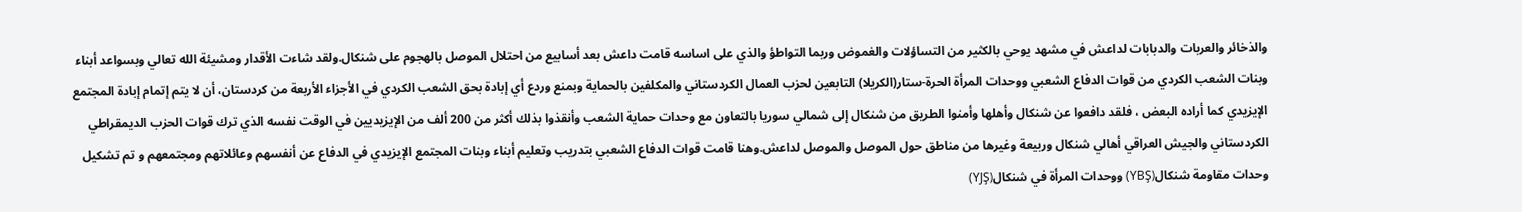والذخائر والعربات والدبابات لداعش في مشهد يوحي بالكثير من التساؤلات والغموض وربما التواطؤ والذي على اساسه قامت داعش بعد أسابيع من احتلال الموصل بالهجوم على شنكال.ولقد شاءت الأقدار ومشيئة الله تعالي وبسواعد أبناء وبنات الشعب الكردي من قوات الدفاع الشعبي ووحدات المرأة الحرة-ستار(الكريلا) التابعين لحزب العمال الكردستاني والمكلفين بالحماية وبمنع وردع أي إبادة بحق الشعب الكردي في الأجزاء الأربعة من كردستان، أن لا يتم إتمام إبادة المجتمع الإيزيدي كما أراده البعض ، فلقد دافعوا عن شنكال وأهلها وأمنوا الطريق من شنكال إلى شمالي سوريا بالتعاون مع وحدات حماية الشعب وأنقذوا بذلك أكثر من 200 ألف من الإيزيديين في الوقت نفسه الذي ترك قوات الحزب الديمقراطي الكردستاني والجيش العراقي أهالي شنكال وربيعة وغيرها من مناطق حول الموصل والموصل لداعش.وهنا قامت قوات الدفاع الشعبي بتدريب وتعليم أبناء وبنات المجتمع الإيزيدي في الدفاع عن أنفسهم وعائلاتهم ومجتمعهم و تم تشكيل وحدات مقاومة شنكال(YBŞ) ووحدات المرأة في شنكال(YJŞ)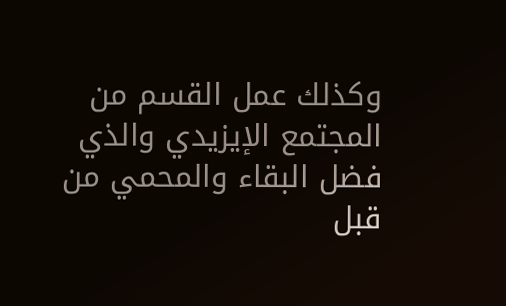وكذلك عمل القسم من المجتمع الإيزيدي والذي فضل البقاء والمحمي من قبل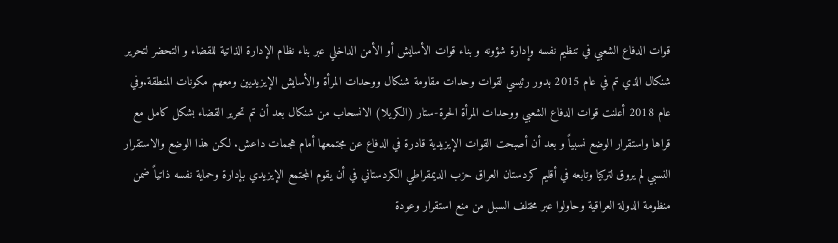قوات الدفاع الشعبي في تنظيم نفسه وإدارة شؤونه و بناء قوات الأسايش أو الأمن الداخلي عبر بناء نظام الإدارة الذاتية للقضاء و التحضر لتحرير شنكال الذي تم في عام 2015 بدور رئيسي لقوات وحدات مقاومة شنكال ووحدات المرأة والأسايش الإيزيديين ومعهم مكونات المنطقة.وفي عام 2018 أعلنت قوات الدفاع الشعبي ووحدات المرأة الحرة-ستار (الكريلا) الانسحاب من شنكال بعد أن تم تحرير القضاء بشكل كامل مع قراها واستقرار الوضع نسبياً و بعد أن أصبحت القوات الإيزيدية قادرة في الدفاع عن مجتمعها أمام هجمات داعش. لكن هذا الوضع والاستقرار النسبي لم يروق لتركيا وتابعه في أقليم كردستان العراق حزب الديمقراطي الكردستاني في أن يقوم المجتمع الإيزيدي بإدارة وحماية نفسه ذاتياً ضمن منظومة الدولة العراقية وحاولوا عبر مختلف السبل من منع استقرار وعودة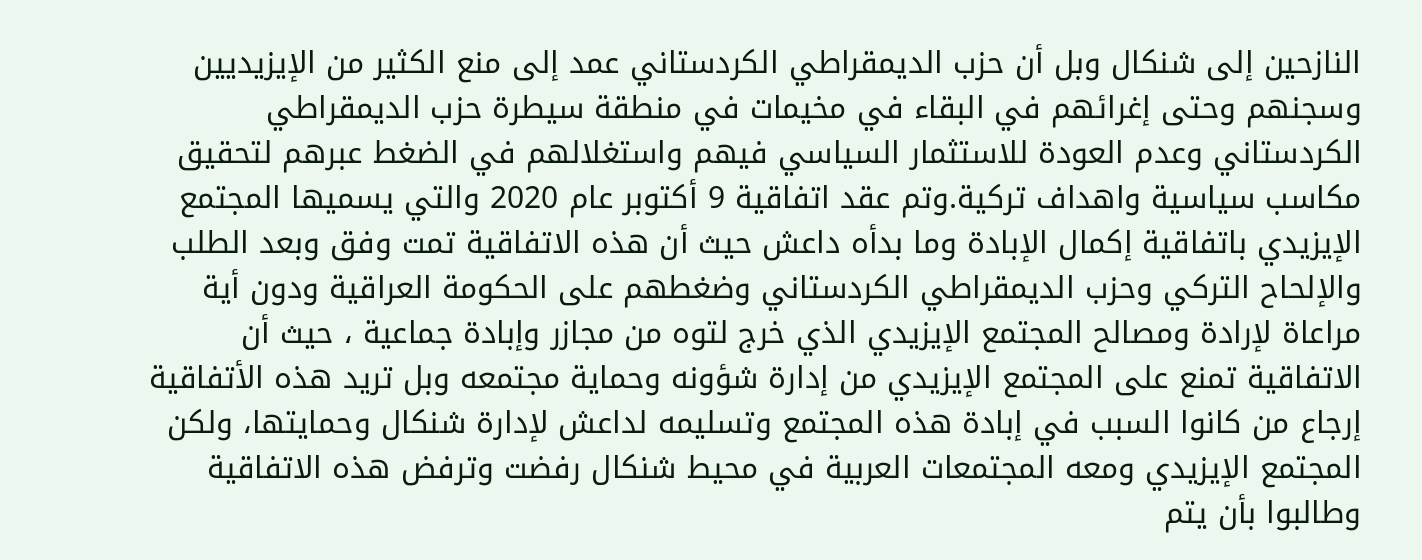النازحين إلى شنكال وبل أن حزب الديمقراطي الكردستاني عمد إلى منع الكثير من الإيزيديين وسجنهم وحتى إغرائهم في البقاء في مخيمات في منطقة سيطرة حزب الديمقراطي الكردستاني وعدم العودة للاستثمار السياسي فيهم واستغلالهم في الضغط عبرهم لتحقيق مكاسب سياسية واهداف تركية.وتم عقد اتفاقية 9 أكتوبر عام 2020 والتي يسميها المجتمع الإيزيدي باتفاقية إكمال الإبادة وما بدأه داعش حيث أن هذه الاتفاقية تمت وفق وبعد الطلب والإلحاح التركي وحزب الديمقراطي الكردستاني وضغطهم على الحكومة العراقية ودون أية مراعاة لإرادة ومصالح المجتمع الإيزيدي الذي خرج لتوه من مجازر وإبادة جماعية ، حيث أن الاتفاقية تمنع على المجتمع الإيزيدي من إدارة شؤونه وحماية مجتمعه وبل تريد هذه الأتفاقية إرجاع من كانوا السبب في إبادة هذه المجتمع وتسليمه لداعش لإدارة شنكال وحمايتها، ولكن المجتمع الإيزيدي ومعه المجتمعات العربية في محيط شنكال رفضت وترفض هذه الاتفاقية وطالبوا بأن يتم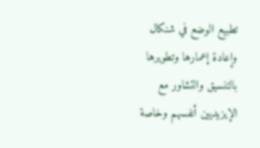تطبيع الوضع في شنكال وإعادة إعمارها وتطويرها بالتنسيق والتشاور مع الإيزيديين أنفسهم وخاصة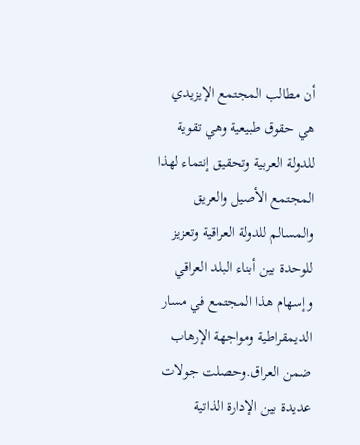أن مطالب المجتمع الإيزيدي هي حقوق طبيعية وهي تقوية للدولة العربية وتحقيق إنتماء لهذا المجتمع الأصيل والعريق والمسالم للدولة العراقية وتعزيز للوحدة بين أبناء البلد العراقي وإسهام هذا المجتمع في مسار الديمقراطية ومواجهة الإرهاب ضمن العراق.وحصلت جولات عديدة بين الإدارة الذاتية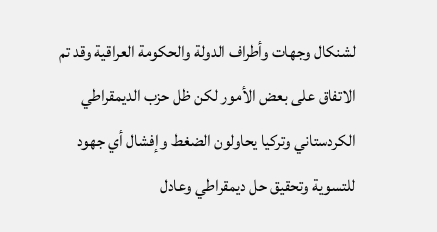لشنكال وجهات وأطراف الدولة والحكومة العراقية وقد تم الاتفاق على بعض الأمور لكن ظل حزب الديمقراطي الكردستاني وتركيا يحاولون الضغط وإفشال أي جهود للتسوية وتحقيق حل ديمقراطي وعادل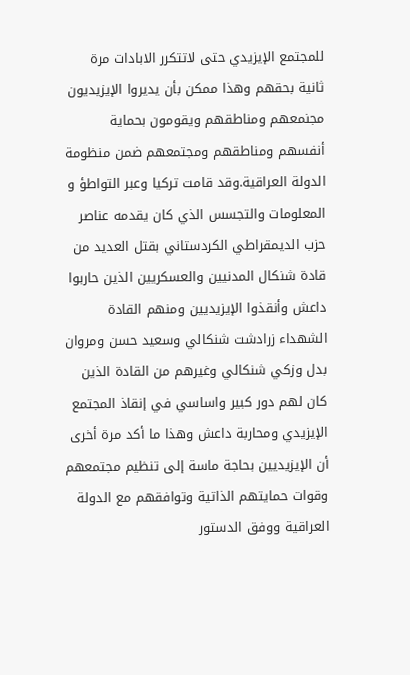للمجتمع الإيزيدي حتى لاتتكرر الابادات مرة ثانية بحقهم وهذا ممكن بأن يديروا الإيزيديون مجنمعهم ومناطقهم ويقومون بحماية أنفسهم ومناطقهم ومجتمعهم ضمن منظومة الدولة العراقية.وقد قامت تركيا وعبر التواطؤ و المعلومات والتجسس الذي كان يقدمه عناصر حزب الديمقراطي الكردستاني بقتل العديد من قادة شنكال المدنيين والعسكريين الذين حاربوا داعش وأنقذوا الإيزيديين ومنهم القادة الشهداء زرادشت شنكالي وسعيد حسن ومروان بدل وزكي شنكالي وغيرهم من القادة الذين كان لهم دور كبير واساسي في إنقاذ المجتمع الإيزيدي ومحاربة داعش وهذا ما أكد مرة أخرى أن الإيزيديين بحاجة ماسة إلى تنظيم مجتمعهم وقوات حمايتهم الذاتية وتوافقهم مع الدولة العراقية ووفق الدستور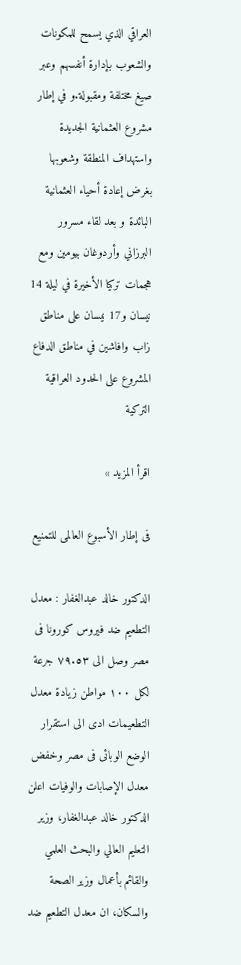العراقي الذي يسمح للمكونات والشعوب بإدارة أنفسهم وعبر صيغ مختلفة ومقبولة.و في إطار مشروع العثمانية الجديدة واستهداف المنطقة وشعوبها بغرض إعادة أحياء العثمانية البائدة و بعد لقاء مسرور البرزاني وأردوغان بيومين ومع هجمات تركيا الأخيرة في ليلة 14 نيسان و17 نيسان على مناطق زاب وافاشين في مناطق الدفاع المشروع على الحدود العراقية التركية

اقرأ المزيد »

فى إطار الأسبوع العالمى للتمنيع

الدكتور خالد عبدالغفار : معدل التطعيم ضد فيروس كورونا فى مصر وصل الى ٧٩.٥٣ جرعة لكل ١٠٠ مواطن زيادة معدل التطعيمات ادى الى استقرار الوضع الوبائى فى مصر وخفض معدل الإصابات والوفيات اعلن الدكتور خالد عبدالغفار، وزير التعليم العالي والبحث العلمي والقائم بأعمال وزير الصحة والسكان، ان معدل التطعيم ضد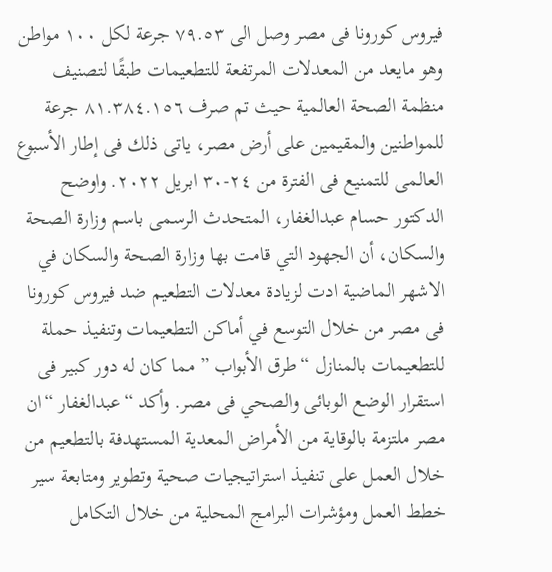فيروس كورونا فى مصر وصل الى ٧٩.٥٣ جرعة لكل ١٠٠ مواطن وهو مايعد من المعدلات المرتفعة للتطعيمات طبقًا لتصنيف منظمة الصحة العالمية حيث تم صرف ٨١.٣٨٤.١٥٦ جرعة للمواطنين والمقيمين على أرض مصر، ياتى ذلك فى إطار الأسبوع العالمى للتمنيع فى الفترة من ٢٤-٣٠ ابريل ٢٠٢٢. واوضح الدكتور حسام عبدالغفار، المتحدث الرسمى باسم وزارة الصحة والسكان، أن الجهود التي قامت بها وزارة الصحة والسكان في الاشهر الماضية ادت لزيادة معدلات التطعيم ضد فيروس كورونا فى مصر من خلال التوسع في أماكن التطعيمات وتنفيذ حملة للتطعيمات بالمنازل “طرق الأبواب ” مما كان له دور كبير فى استقرار الوضع الوبائى والصحي فى مصر. وأكد “عبدالغفار “ان مصر ملتزمة بالوقاية من الأمراض المعدية المستهدفة بالتطعيم من خلال العمل على تنفيذ استراتيجيات صحية وتطوير ومتابعة سير خطط العمل ومؤشرات البرامج المحلية من خلال التكامل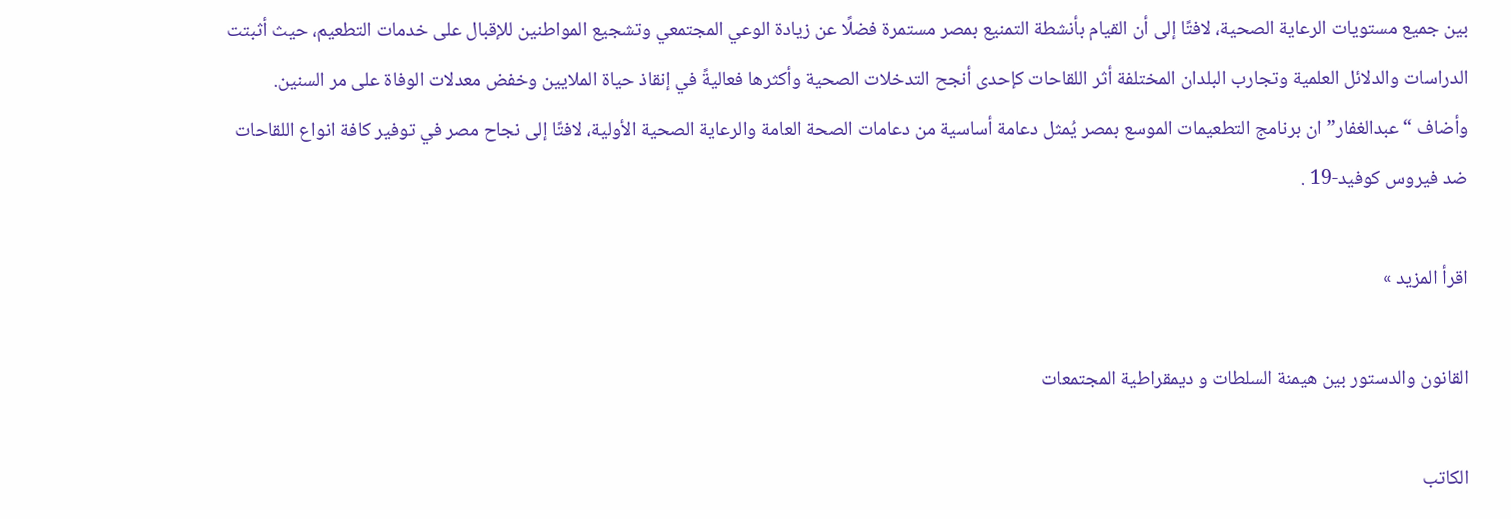بين جميع مستويات الرعاية الصحية، لافتًا إلى أن القيام بأنشطة التمنيع بمصر مستمرة فضلًا عن زيادة الوعي المجتمعي وتشجيع المواطنين للإقبال على خدمات التطعيم، حيث أثبتت الدراسات والدلائل العلمية وتجارب البلدان المختلفة أثر اللقاحات كإحدى أنجح التدخلات الصحية وأكثرها فعاليةً في إنقاذ حياة الملايين وخفض معدلات الوفاة على مر السنين. وأضاف “عبدالغفار”ان برنامج التطعيمات الموسع بمصر يُمثل دعامة أساسية من دعامات الصحة العامة والرعاية الصحية الأولية، لافتًا إلى نجاح مصر في توفير كافة انواع اللقاحات ضد فيروس كوفيد-19 .

اقرأ المزيد »

القانون والدستور بين هيمنة السلطات و ديمقراطية المجتمعات

الكاتب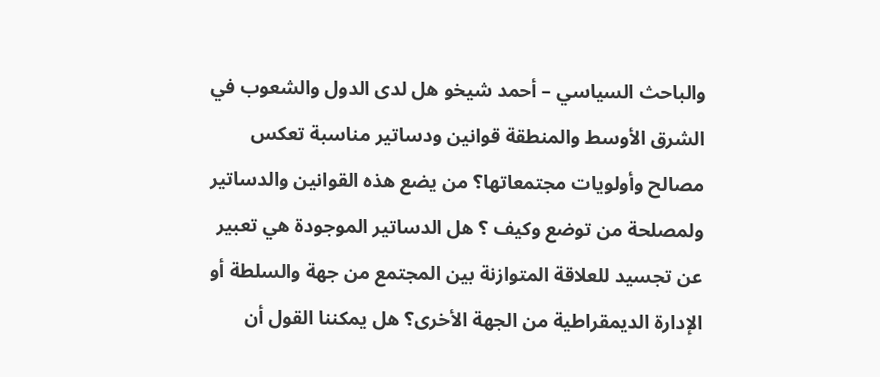والباحث السياسي – أحمد شيخو هل لدى الدول والشعوب في الشرق الأوسط والمنطقة قوانين ودساتير مناسبة تعكس مصالح وأولويات مجتمعاتها؟ من يضع هذه القوانين والدساتير ولمصلحة من توضع وكيف ؟ هل الدساتير الموجودة هي تعبير عن تجسيد للعلاقة المتوازنة بين المجتمع من جهة والسلطة أو الإدارة الديمقراطية من الجهة الأخرى؟ هل يمكننا القول أن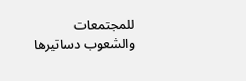للمجتمعات والشعوب دساتيرها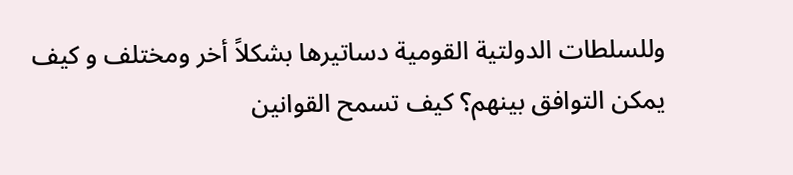وللسلطات الدولتية القومية دساتيرها بشكلاً أخر ومختلف و كيف يمكن التوافق بينهم؟ كيف تسمح القوانين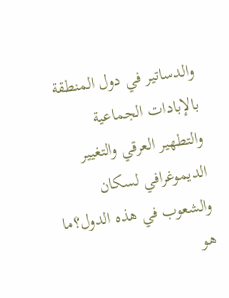والدساتير في دول المنطقة بالإبادات الجماعية والتطهير العرقي والتغيير الديموغرافي لسكان والشعوب في هذه الدول؟ما هو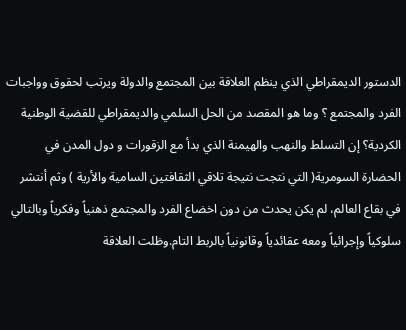الدستور الديمقراطي الذي ينظم العلاقة بين المجتمع والدولة ويرتب لحقوق وواجبات الفرد والمجتمع ؟ وما هو المقصد من الحل السلمي والديمقراطي للقضية الوطنية الكردية؟ إن التسلط والنهب والهيمنة الذي بدأ مع الزقورات و دول المدن في الحضارة السومرية( التي نتجت نتيجة تلاقي الثقافتين السامية والأرية ) وثم أنتشر في بقاع العالم، لم يكن يحدث من دون اخضاع الفرد والمجتمع ذهنياً وفكرياً وبالتالي سلوكياً وإجرائياً ومعه عقائدياً وقانونياً بالربط التام.وظلت العلاقة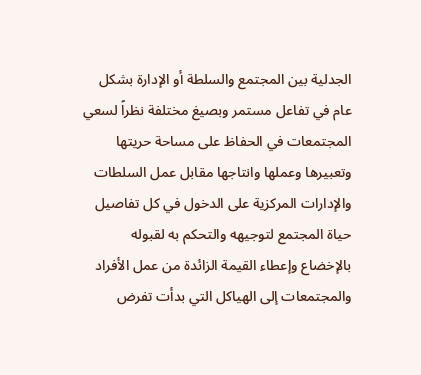الجدلية بين المجتمع والسلطة أو الإدارة بشكل عام في تفاعل مستمر وبصيغ مختلفة نظراً لسعي المجتمعات في الحفاظ على مساحة حريتها وتعبيرها وعملها وانتاجها مقابل عمل السلطات والإدارات المركزية على الدخول في كل تفاصيل حياة المجتمع لتوجيهه والتحكم به لقبوله بالإخضاع وإعطاء القيمة الزائدة من عمل الأفراد والمجتمعات إلى الهياكل التي بدأت تفرض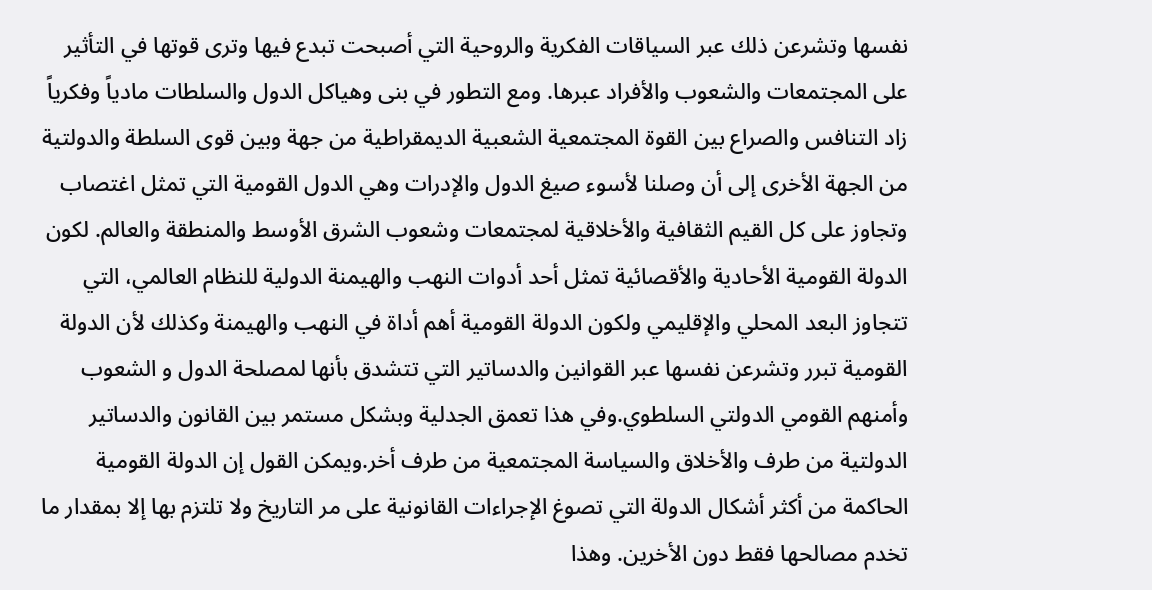نفسها وتشرعن ذلك عبر السياقات الفكرية والروحية التي أصبحت تبدع فيها وترى قوتها في التأثير على المجتمعات والشعوب والأفراد عبرها. ومع التطور في بنى وهياكل الدول والسلطات مادياً وفكرياً زاد التنافس والصراع بين القوة المجتمعية الشعبية الديمقراطية من جهة وبين قوى السلطة والدولتية من الجهة الأخرى إلى أن وصلنا لأسوء صيغ الدول والإدرات وهي الدول القومية التي تمثل اغتصاب وتجاوز على كل القيم الثقافية والأخلاقية لمجتمعات وشعوب الشرق الأوسط والمنطقة والعالم. لكون الدولة القومية الأحادية والأقصائية تمثل أحد أدوات النهب والهيمنة الدولية للنظام العالمي، التي تتجاوز البعد المحلي والإقليمي ولكون الدولة القومية أهم أداة في النهب والهيمنة وكذلك لأن الدولة القومية تبرر وتشرعن نفسها عبر القوانين والدساتير التي تتشدق بأنها لمصلحة الدول و الشعوب وأمنهم القومي الدولتي السلطوي.وفي هذا تعمق الجدلية وبشكل مستمر بين القانون والدساتير الدولتية من طرف والأخلاق والسياسة المجتمعية من طرف أخر.ويمكن القول إن الدولة القومية الحاكمة من أكثر أشكال الدولة التي تصوغ الإجراءات القانونية على مر التاريخ ولا تلتزم بها إلا بمقدار ما تخدم مصالحها فقط دون الأخرين. وهذا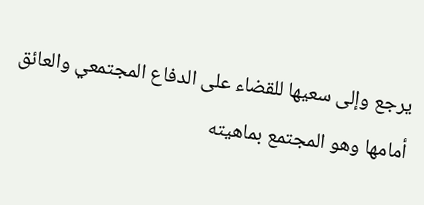يرجع وإلى سعيها للقضاء على الدفاع المجتمعي والعائق أمامها وهو المجتمع بماهيته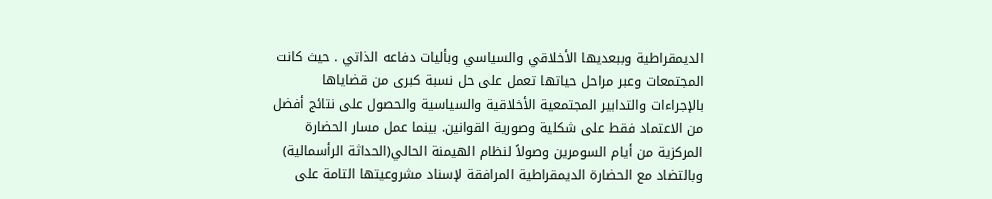الديمقراطية وببعديها الأخلاقي والسياسي وبأليات دفاعه الذاتي . حيث كانت المجتمعات وعبر مراحل حياتها تعمل على حل نسبة كبرى من قضاياها بالإجراءات والتدابير المجتمعية الأخلاقية والسياسية والحصول على نتائج أفضل من الاعتماد فقط على شكلية وصورية القوانين. بينما عمل مسار الحضارة المركزية من أيام السومرين وصولاً لنظام الهيمنة الحالي(الحداثة الرأسمالية) وبالتضاد مع الحضارة الديمقراطية المرافقة لإسناد مشروعيتها التامة على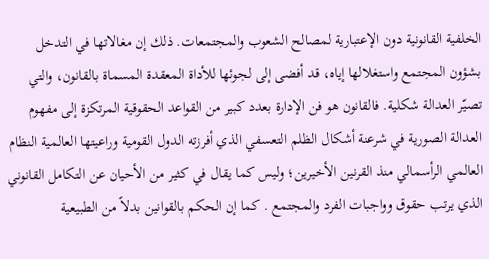الخلفية القانونية دون الإعتبارية لمصالح الشعوب والمجتمعات. ذلك إن مغالاتها في التدخل بشؤون المجتمع واستغلالها إياه، قد أفضى إلى لجوئها للأداة المعقدة المسماة بالقانون، والتي تصيّر العدالة شكلية. فالقانون هو فن الإدارة بعدد كبير من القواعد الحقوقية المرتكزة إلى مفهوم العدالة الصورية في شرعنة أشكال الظلم التعسفي الذي أفرزته الدول القومية وراعيتها العالمية النظام العالمي الرأسمالي منذ القرنين الأخيرين؛ وليس كما يقال في كثير من الأحيان عن التكامل القانوني الذي يرتب حقوق وواجبات الفرد والمجتمع . كما إن الحكم بالقوانين بدلاً من الطبيعية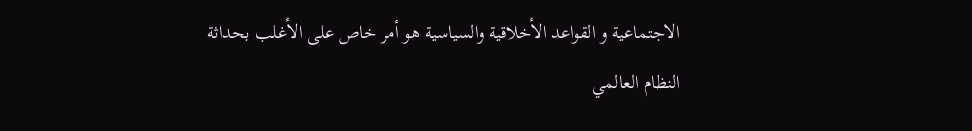الاجتماعية و القواعد الأخلاقية والسياسية هو أمر خاص على الأغلب بحداثة النظام العالمي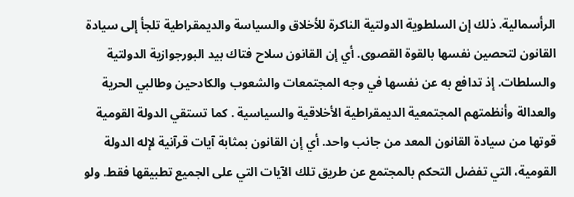الرأسمالية. ذلك إن السلطوية الدولتية الناكرة للأخلاق والسياسة والديمقراطية تلجأ إلى سيادة القانون لتحصين نفسها بالقوة القصوى. أي إن القانون سلاح فتاك بيد البورجوازية الدولتية والسلطات. إذ تدافع به عن نفسها في وجه المجتمعات والشعوب والكادحين وطالبي الحرية والعدالة وأنظمتهم المجتمعية الديمقراطية الأخلاقية والسياسية . كما تستقي الدولة القومية قوتها من سيادة القانون المعد من جانب واحد. أي إن القانون بمثابة آيات قرآنية لإله الدولة القومية، التي تفضل التحكم بالمجتمع عن طريق تلك الآيات التي على الجميع تطبيقها فقط. ولو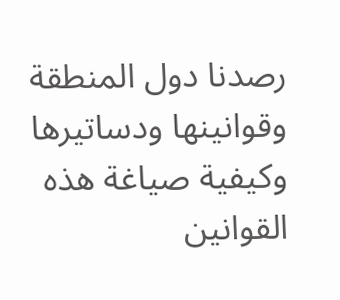رصدنا دول المنطقة وقوانينها ودساتيرها وكيفية صياغة هذه القوانين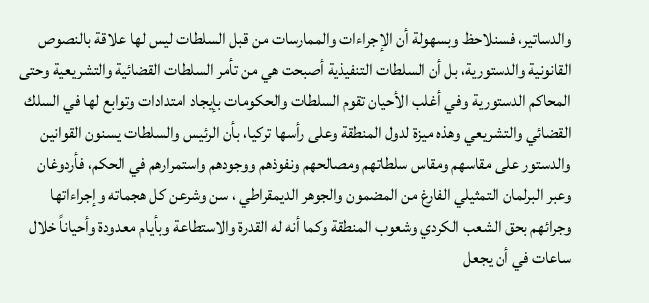والدساتير، فسنلاحظ وبسهولة أن الإجراءات والممارسات من قبل السلطات ليس لها علاقة بالنصوص القانونية والدستورية، بل أن السلطات التنفيذية أصبحت هي من تأمر السلطات القضائية والتشريعية وحتى المحاكم الدستورية وفي أغلب الأحيان تقوم السلطات والحكومات بإيجاد امتدادات وتوابع لها في السلك القضائي والتشريعي وهذه ميزة لدول المنطقة وعلى رأسها تركيا، بأن الرئيس والسلطات يسنون القوانين والدستور على مقاسهم ومقاس سلطاتهم ومصالحهم ونفوذهم ووجودهم واستمرارهم في الحكم، فأردوغان وعبر البرلمان التمثيلي الفارغ من المضمون والجوهر الديمقراطي ، سن وشرعن كل هجماته وإجراءاتها وجرائهم بحق الشعب الكردي وشعوب المنطقة وكما أنه له القدرة والاستطاعة وبأيام معدودة وأحياناً خلال ساعات في أن يجعل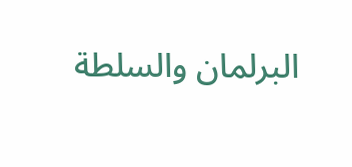البرلمان والسلطة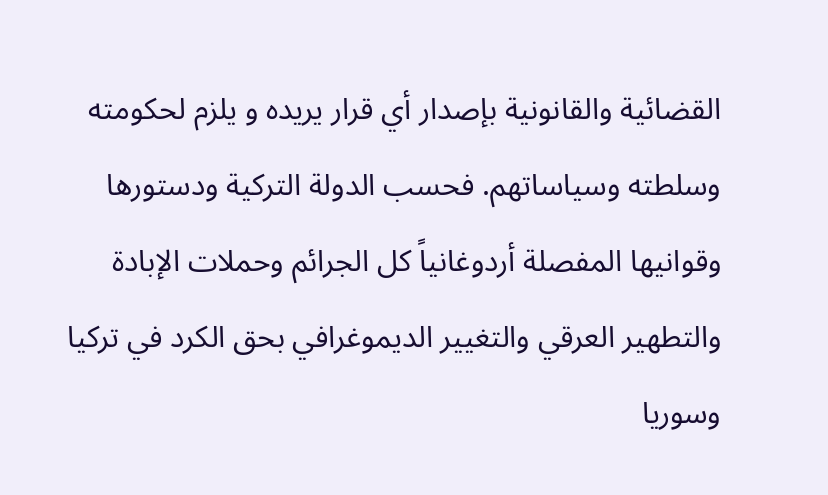القضائية والقانونية بإصدار أي قرار يريده و يلزم لحكومته وسلطته وسياساتهم. فحسب الدولة التركية ودستورها وقوانيها المفصلة أردوغانياً كل الجرائم وحملات الإبادة والتطهير العرقي والتغيير الديموغرافي بحق الكرد في تركيا وسوريا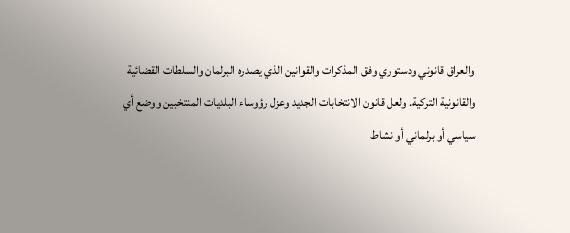والعراق قانوني ودستوري وفق المذكرات والقوانين الذي يصدره البرلمان والسلطات القضائية والقانونية التركية. ولعل قانون الانتخابات الجديد وعزل رؤوساء البلديات المنتخبين ووضع أي سياسي أو برلماني أو نشاط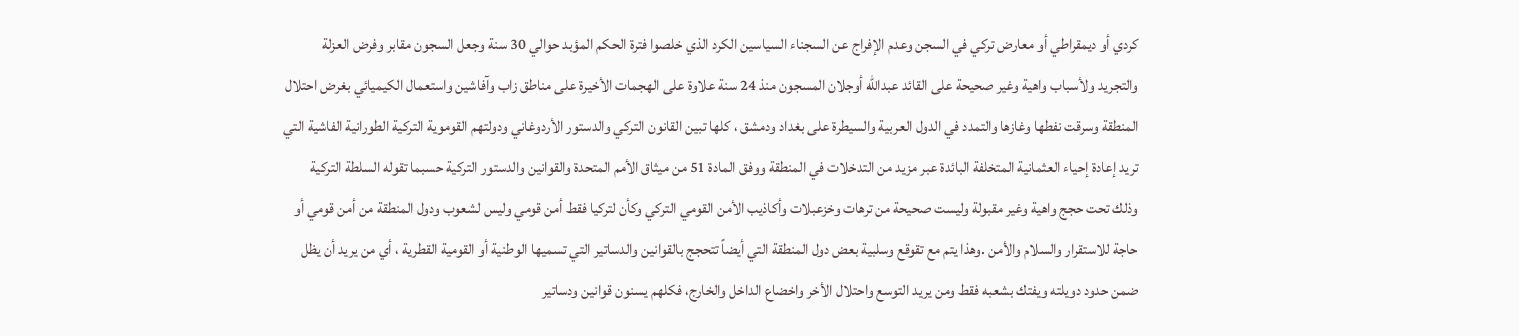كردي أو ديمقراطي أو معارض تركي في السجن وعدم الإفراج عن السجناء السياسين الكرد الذي خلصوا فترة الحكم المؤبد حوالي 30 سنة وجعل السجون مقابر وفرض العزلة والتجريد ولأسباب واهية وغير صحيحة على القائد عبدالله أوجلان المسجون منذ 24 سنة علاوة على الهجمات الأخيرة على مناطق زاب وآفاشين واستعمال الكيميائي بغرض احتلال المنطقة وسرقت نفطها وغازها والتمدد في الدول العربية والسيطرة على بغداد ودمشق ، كلها تبين القانون التركي والدستور الأردوغاني ودولتهم القوموية التركية الطورانية الفاشية التي تريد إعادة إحياء العثمانية المتخلفة البائدة عبر مزيد من التدخلات في المنطقة ووفق المادة 51 من ميثاق الأمم المتحدة والقوانين والدستور التركية حسبما تقوله السلطة التركية وذلك تحت حجج واهية وغير مقبولة وليست صحيحة من ترهات وخزعبلات وأكاذيب الأمن القومي التركي وكأن لتركيا فقط أمن قومي وليس لشعوب ودول المنطقة من أمن قومي أو حاجة للاستقرار والسلام والأمن .وهذا يتم مع تقوقع وسلبية بعض دول المنطقة التي أيضاً تتحجج بالقوانين والدساتير التي تسميها الوطنية أو القومية القطرية ، أي من يريد أن يظل ضمن حدود دويلته ويفتك بشعبه فقط ومن يريد التوسع واحتلال الأخر واخضاع الداخل والخارج، فكلهم يسنون قوانين ودساتير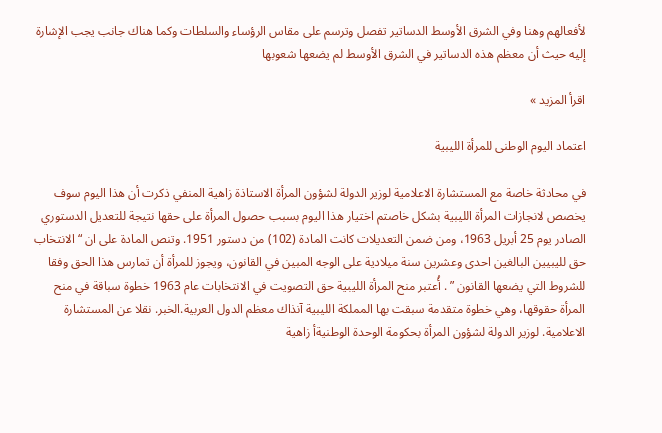لأفعالهم وهنا وفي الشرق الأوسط الدساتير تفصل وترسم على مقاس الرؤساء والسلطات وكما هناك جانب يجب الإشارة إليه حيث أن معظم هذه الدساتير في الشرق الأوسط لم يضعها شعوبها

اقرأ المزيد »

اعتماد اليوم الوطنى للمرأة الليبية

في محادثة خاصة مع المستشارة الاعلامية لوزير الدولة لشؤون المرأة الاستاذة زاهية المنفي ذكرت أن هذا اليوم سوف يخصص لانجازات المرأة الليبية بشكل خاصتم اختيار هذا اليوم بسبب حصول المرأة على حقها نتيجة للتعديل الدستوري الصادر يوم 25 أبريل 1963، ومن ضمن التعديلات كانت المادة (102) من دستور 1951. وتنص المادة على ان “الانتخاب حق لليبيين البالغين احدى وعشرين سنة ميلادية على الوجه المبين في القانون، ويجوز للمرأة أن تمارس هذا الحق وفقا للشروط التي يضعها القانون ” . أُعتبر منح المرأة الليبية حق التصويت في الانتخابات عام 1963 خطوة سباقة في منح المرأة حقوقها، وهي خطوة متقدمة سبقت بها المملكة الليبية آنذاك معظم الدول العربية.الخبر. نقلا عن المستشارة الاعلامية. لوزير الدولة لشؤون المرأة بحكومة الوحدة الوطنيةأ زاهية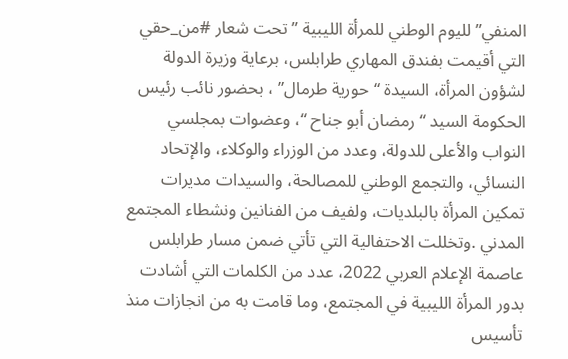المنفي” لليوم الوطني للمرأة الليبية ” تحت شعار #من_حقي التي أقيمت بفندق المهاري طرابلس، برعاية وزيرة الدولة لشؤون المرأة، السيدة “حورية طرمال” ، بحضور نائب رئيس الحكومة السيد “رمضان أبو جناح “، وعضوات بمجلسي النواب والأعلى للدولة، وعدد من الوزراء والوكلاء، والإتحاد النسائي، والتجمع الوطني للمصالحة، والسيدات مديرات تمكين المرأة بالبلديات، ولفيف من الفنانين ونشطاء المجتمع المدني .وتخللت الاحتفالية التي تأتي ضمن مسار طرابلس عاصمة الإعلام العربي 2022، عدد من الكلمات التي أشادت بدور المرأة الليبية في المجتمع، وما قامت به من انجازات منذ تأسيس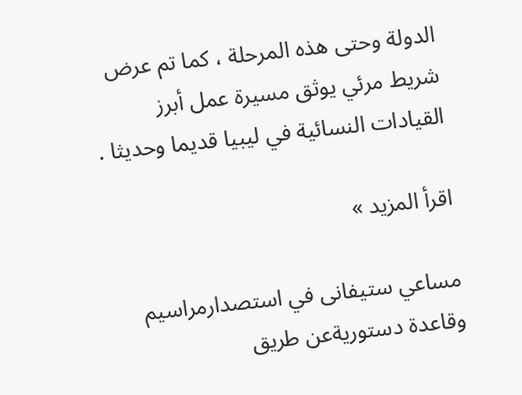الدولة وحتى هذه المرحلة ، كما تم عرض شريط مرئي يوثق مسيرة عمل أبرز القيادات النسائية في ليبيا قديما وحديثا .

اقرأ المزيد »

مساعي ستيفانى في استصدارمراسيم وقاعدة دستوريةعن طريق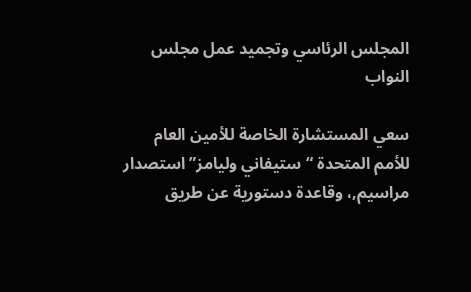المجلس الرئاسي وتجميد عمل مجلس النواب

سعي المستشارة الخاصة للأمين العام للأمم المتحدة “ستيفاني وليامز” استصدار مراسيم,، وقاعدة دستورية عن طريق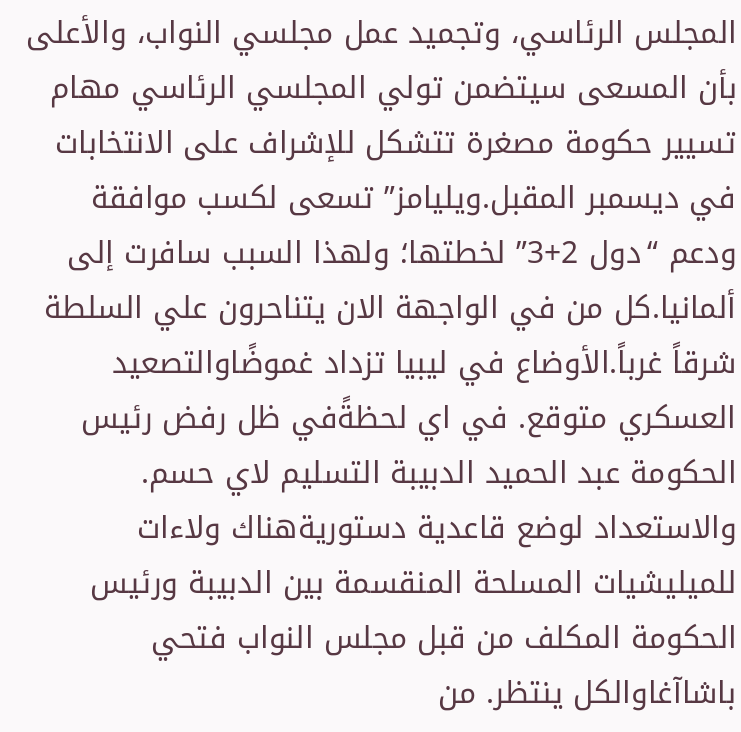المجلس الرئاسي، وتجميد عمل مجلسي النواب، والأعلى بأن المسعى سيتضمن تولي المجلسي الرئاسي مهام تسيير حكومة مصغرة تتشكل للإشراف على الانتخابات في ديسمبر المقبل.ويليامز” تسعى لكسب موافقة ودعم “دول 2+3” لخطتها؛ ولهذا السبب سافرت إلى ألمانيا.كل من في الواجهة الان يتناحرون علي السلطة شرقاً غرباً.الأوضاع في ليبيا تزداد غموضًاوالتصعيد العسكري متوقع. في اي لحظةًفي ظل رفض رئيس الحكومة عبد الحميد الدبيبة التسليم لاي حسم. والاستعداد لوضع قاعدية دستوريةهناك ولاءات للميليشيات المسلحة المنقسمة بين الدبيبة ورئيس الحكومة المكلف من قبل مجلس النواب فتحي باشاآغاوالكل ينتظر. من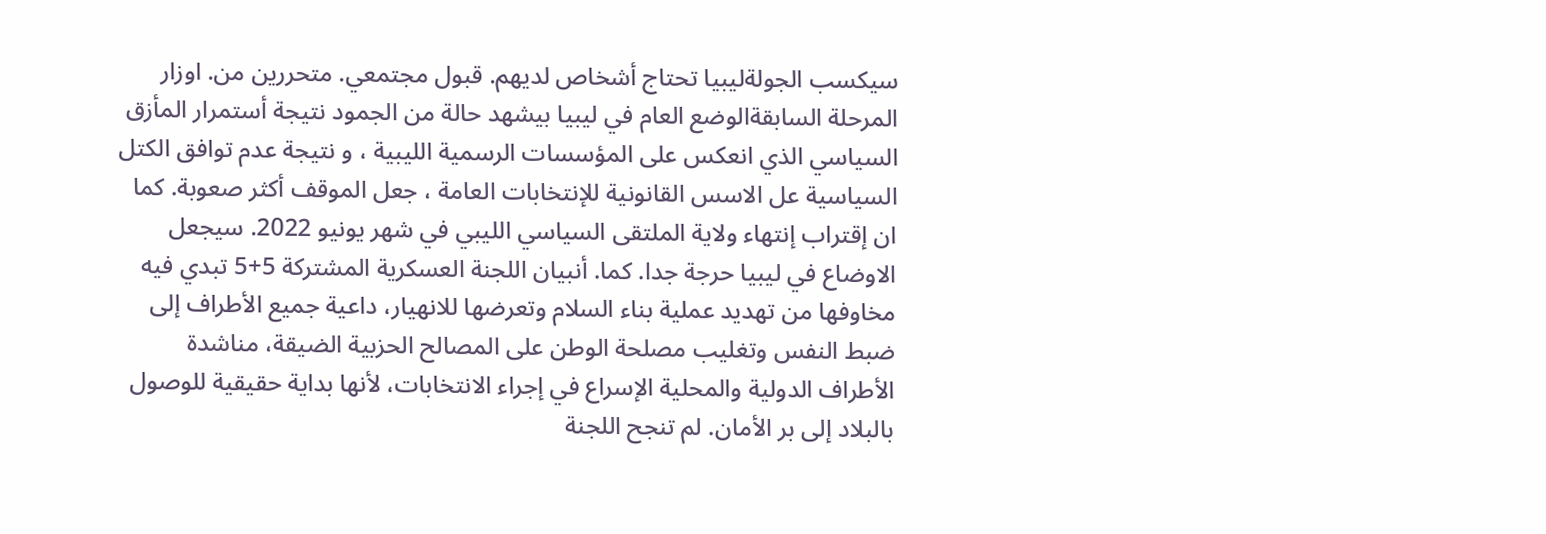سيكسب الجولةليبيا تحتاج أشخاص لديهم. قبول مجتمعي. متحررين من. اوزار المرحلة السابقةالوضع العام في ليبيا بيشهد حالة من الجمود نتيجة أستمرار المأزق السياسي الذي انعكس على المؤسسات الرسمية الليبية ، و نتيجة عدم توافق الكتل السياسية عل الاسس القانونية للإنتخابات العامة ، جعل الموقف أكثر صعوبة. كما ان إقتراب إنتهاء ولاية الملتقى السياسي الليبي في شهر يونيو 2022. سيجعل الاوضاع في ليبيا حرجة جدا. كما. أنبيان اللجنة العسكرية المشتركة 5+5 تبدي فيه مخاوفها من تهديد عملية بناء السلام وتعرضها للانهيار، داعية جميع الأطراف إلى ضبط النفس وتغليب مصلحة الوطن على المصالح الحزبية الضيقة، مناشدة الأطراف الدولية والمحلية الإسراع في إجراء الانتخابات، لأنها بداية حقيقية للوصول بالبلاد إلى بر الأمان. لم تنجح اللجنة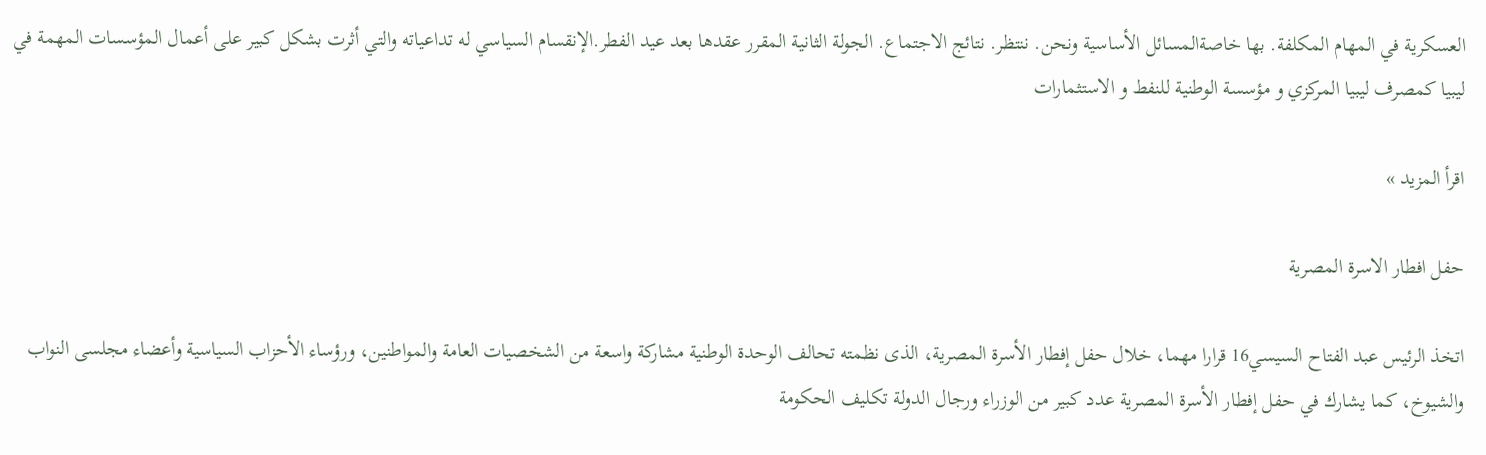العسكرية في المهام المكلفة. بها خاصةالمسائل الأساسية ونحن. ننتظر. نتائج الاجتماع. الجولة الثانية المقرر عقدها بعد عيد الفطر.الإنقسام السياسي له تداعياته والتي أثرت بشكل كبير على أعمال المؤسسات المهمة في ليبيا كمصرف ليبيا المركزي و مؤسسة الوطنية للنفط و الاستثمارات

اقرأ المزيد »

حفل افطار الاسرة المصرية

اتخذ الرئيس عبد الفتاح السيسي16 قرارا مهما، خلال حفل إفطار الأسرة المصرية، الذى نظمته تحالف الوحدة الوطنية مشاركة واسعة من الشخصيات العامة والمواطنين، ورؤساء الأحزاب السياسية وأعضاء مجلسى النواب والشيوخ، كما يشارك في حفل إفطار الأسرة المصرية عدد كبير من الوزراء ورجال الدولة تكليف الحكومة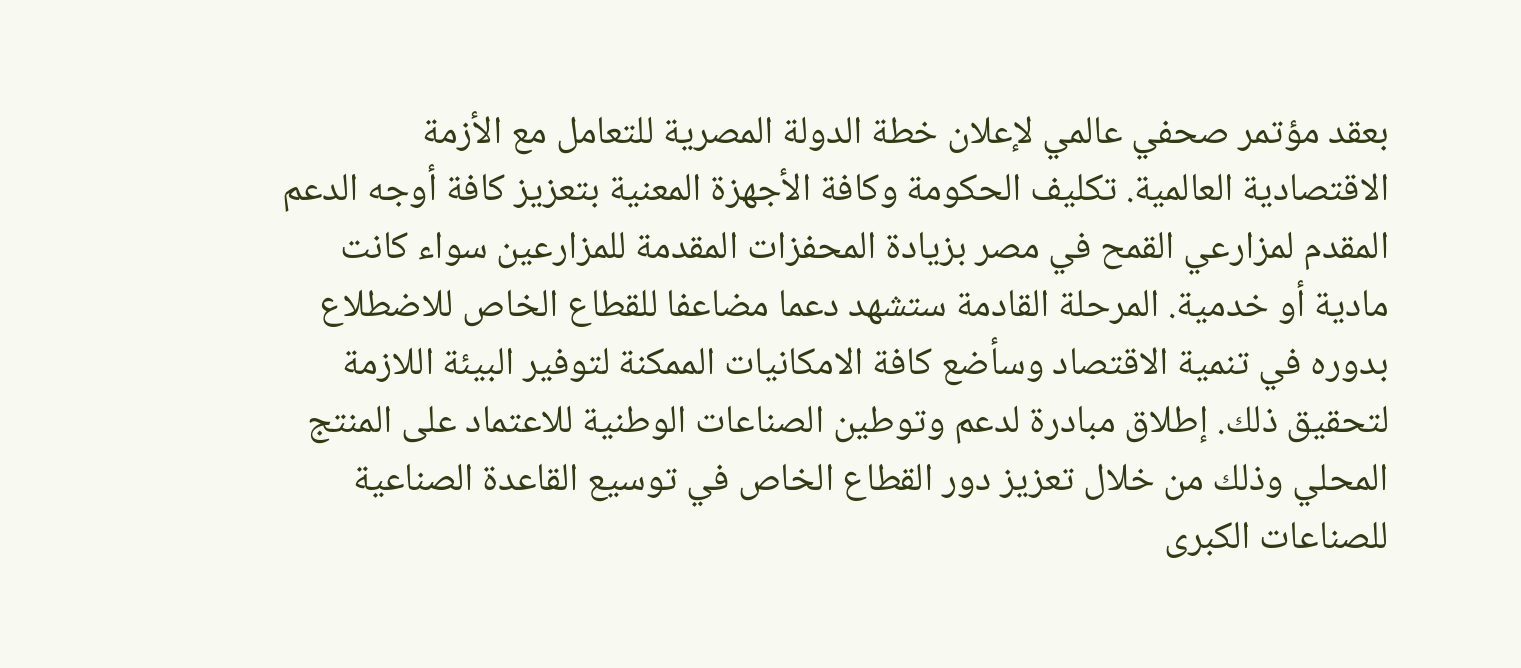بعقد مؤتمر صحفي عالمي لإعلان خطة الدولة المصرية للتعامل مع الأزمة الاقتصادية العالمية. تكليف الحكومة وكافة الأجهزة المعنية بتعزيز كافة أوجه الدعم المقدم لمزارعي القمح في مصر بزيادة المحفزات المقدمة للمزارعين سواء كانت مادية أو خدمية. المرحلة القادمة ستشهد دعما مضاعفا للقطاع الخاص للاضطلاع بدوره في تنمية الاقتصاد وسأضع كافة الامكانيات الممكنة لتوفير البيئة اللازمة لتحقيق ذلك. إطلاق مبادرة لدعم وتوطين الصناعات الوطنية للاعتماد على المنتج المحلي وذلك من خلال تعزيز دور القطاع الخاص في توسيع القاعدة الصناعية للصناعات الكبرى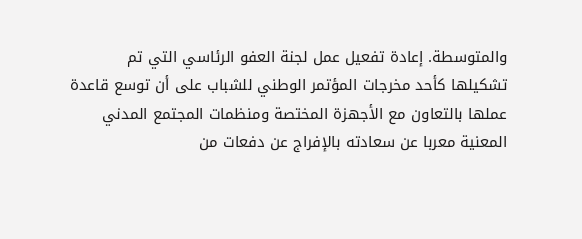والمتوسطة. إعادة تفعيل عمل لجنة العفو الرئاسي التي تم تشكيلها كأحد مخرجات المؤتمر الوطني للشباب على أن توسع قاعدة عملها بالتعاون مع الأجهزة المختصة ومنظمات المجتمع المدني المعنية معربا عن سعادته بالإفراج عن دفعات من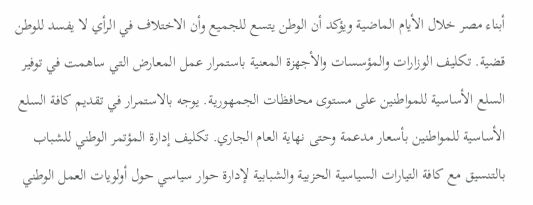أبناء مصر خلال الأيام الماضية ويؤكد أن الوطن يتسع للجميع وأن الاختلاف في الرأي لا يفسد للوطن قضية. تكليف الوزارات والمؤسسات والأجهزة المعنية باستمرار عمل المعارض التي ساهمت في توفير السلع الأساسية للمواطنين على مستوى محافظات الجمهورية. يوجه بالاستمرار في تقديم كافة السلع الأساسية للمواطنين بأسعار مدعمة وحتى نهاية العام الجاري. تكليف إدارة المؤتمر الوطني للشباب بالتنسيق مع كافة التيارات السياسية الحزبية والشبابية لإدارة حوار سياسي حول أولويات العمل الوطني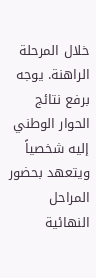خلال المرحلة الراهنة. يوجه برفع نتائج الحوار الوطني إليه شخصياً  ويتعهد بحضور المراحل النهائية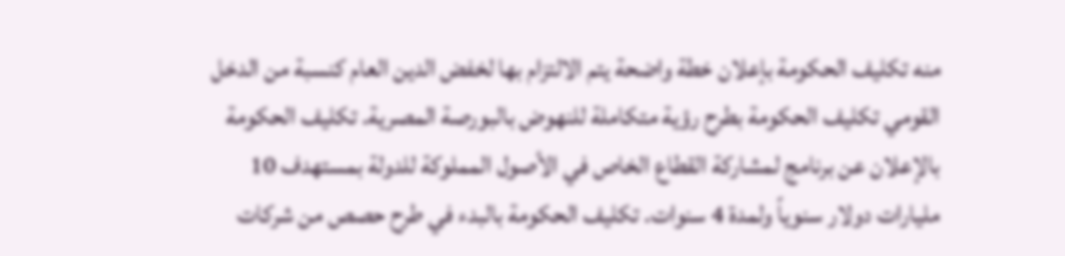منه تكليف الحكومة بإعلان خطة واضحة يتم الالتزام بها لخفض الدين العام كنسبة من الدخل القومي تكليف الحكومة بطرح رؤية متكاملة للنهوض بالبورصة المصرية. تكليف الحكومة بالإعلان عن برنامج لمشاركة القطاع الخاص في الأصول المملوكة للدولة بمستهدف 10 مليارات دولار سنوياً ولمدة 4 سنوات. تكليف الحكومة بالبدء في طرح حصص من شركات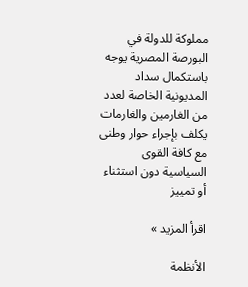مملوكة للدولة في البورصة المصرية يوجه باستكمال سداد المديونية الخاصة لعدد من الغارمين والغارمات يكلف بإجراء حوار وطنى مع كافة القوى السياسية دون استثناء أو تمييز

اقرأ المزيد »

الأنظمة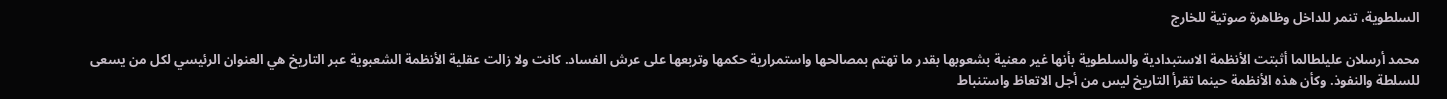السلطوية، تنمر للداخل وظاهرة صوتية للخارج

محمد أرسلان عليلطالما أثبتت الأنظمة الاستبدادية والسلطوية بأنها غير معنية بشعوبها بقدر ما تهتم بمصالحها واستمرارية حكمها وتربعها على عرش الفساد. كانت ولا زالت عقلية الأنظمة الشعبوية عبر التاريخ هي العنوان الرئيسي لكل من يسعى للسلطة والنفوذ. وكأن هذه الأنظمة حينما تقرأ التاريخ ليس من أجل الاتعاظ واستنباط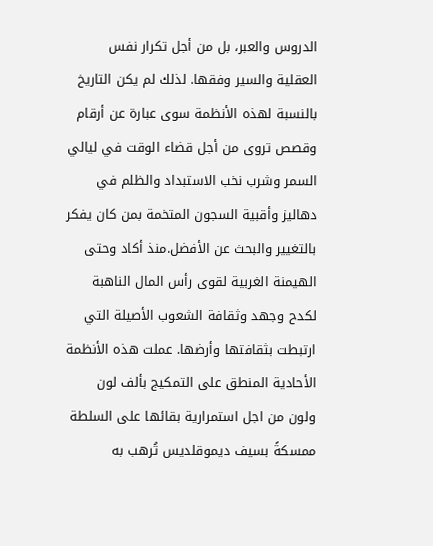الدروس والعبر، بل من أجل تكرار نفس العقلية والسير وفقها. لذلك لم يكن التاريخ بالنسبة لهذه الأنظمة سوى عبارة عن أرقام وقصص تروى من أجل قضاء الوقت في ليالي السمر وشرب نخب الاستبداد والظلم في دهاليز وأقبية السجون المتخمة بمن كان يفكر بالتغيير والبحث عن الأفضل.منذ أكاد وحتى الهيمنة الغربية لقوى رأس المال الناهبة لكدح وجهد وثقافة الشعوب الأصيلة التي ارتبطت بثقافتها وأرضها. عملت هذه الأنظمة الأحادية المنطق على التمكيج بألف لون ولون من اجل استمرارية بقائها على السلطة ممسكةً بسيف ديموقلديس تُرهب به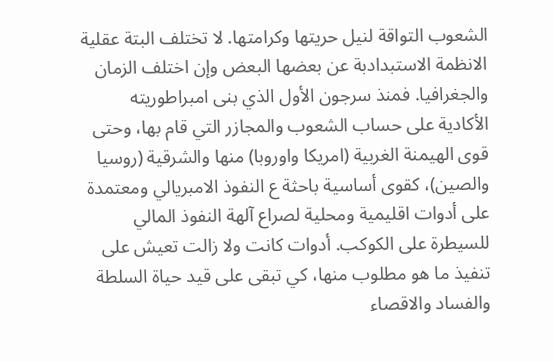الشعوب التواقة لنيل حريتها وكرامتها. لا تختلف البتة عقلية الانظمة الاستبدادبة عن بعضها البعض وإن اختلف الزمان والجغرافيا. فمنذ سرجون الأول الذي بنى امبراطوريته الأكادية على حساب الشعوب والمجازر التي قام بها، وحتى قوى الهيمنة الغربية (امريكا واوروبا) منها والشرقية (روسيا والصين)، كقوى أساسية باحثة ع النفوذ الامبريالي ومعتمدة على أدوات اقليمية ومحلية لصراع آلهة النفوذ المالي للسيطرة على الكوكب. أدوات كانت ولا زالت تعيش على تنفيذ ما هو مطلوب منها، كي تبقى على قيد حياة السلطة والفساد والاقصاء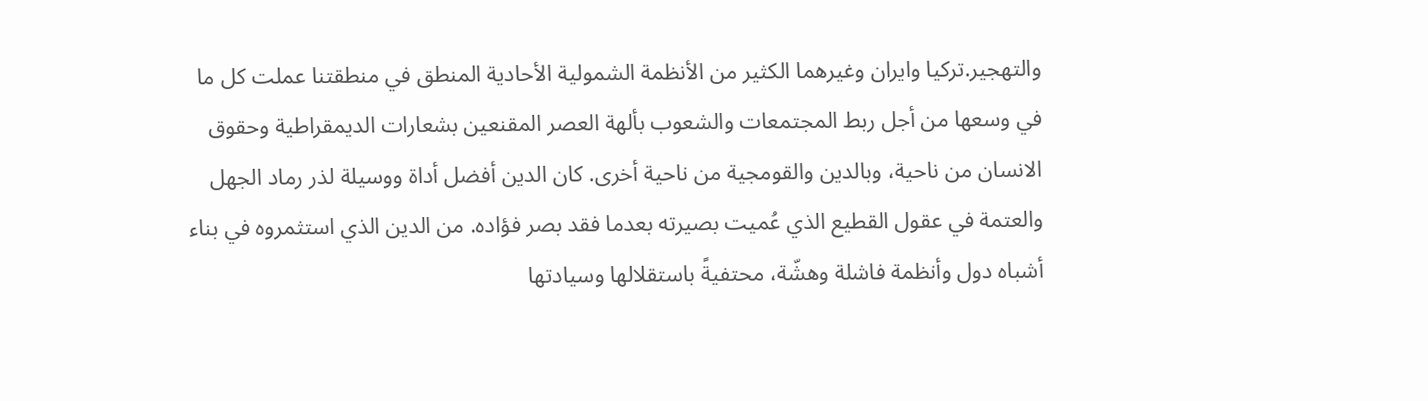والتهجير.تركيا وايران وغيرهما الكثير من الأنظمة الشمولية الأحادية المنطق في منطقتنا عملت كل ما في وسعها من أجل ربط المجتمعات والشعوب بألهة العصر المقنعين بشعارات الديمقراطية وحقوق الانسان من ناحية، وبالدين والقومجية من ناحية أخرى. كان الدين أفضل أداة ووسيلة لذر رماد الجهل والعتمة في عقول القطيع الذي عُميت بصيرته بعدما فقد بصر فؤاده. من الدين الذي استثمروه في بناء أشباه دول وأنظمة فاشلة وهشّة، محتفيةً باستقلالها وسيادتها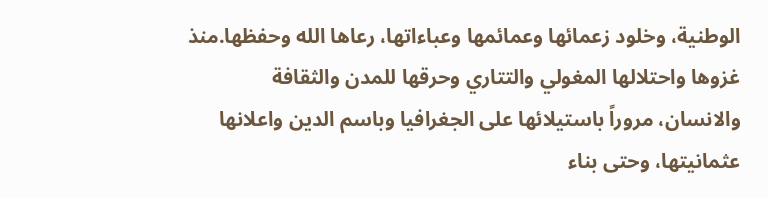الوطنية، وخلود زعمائها وعمائمها وعباءاتها، رعاها الله وحفظها.منذ غزوها واحتلالها المغولي والتتاري وحرقها للمدن والثقافة والانسان، مروراً باستيلائها على الجغرافيا وباسم الدين واعلانها عثمانيتها، وحتى بناء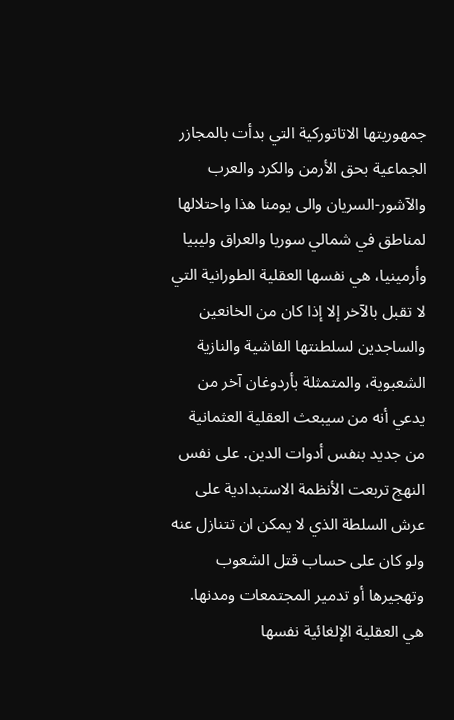جمهوريتها الاتاتوركية التي بدأت بالمجازر الجماعية بحق الأرمن والكرد والعرب والآشور-السريان والى يومنا هذا واحتلالها لمناطق في شمالي سوريا والعراق وليبيا وأرمينيا، هي نفسها العقلية الطورانية التي لا تقبل بالآخر إلا إذا كان من الخانعين والساجدين لسلطنتها الفاشية والنازية الشعبوية، والمتمثلة بأردوغان آخر من يدعي أنه من سيبعث العقلية العثمانية من جديد بنفس أدوات الدين. على نفس النهج تربعت الأنظمة الاستبدادية على عرش السلطة الذي لا يمكن ان تتنازل عنه ولو كان على حساب قتل الشعوب وتهجيرها أو تدمير المجتمعات ومدنها. هي العقلية الإلغائية نفسها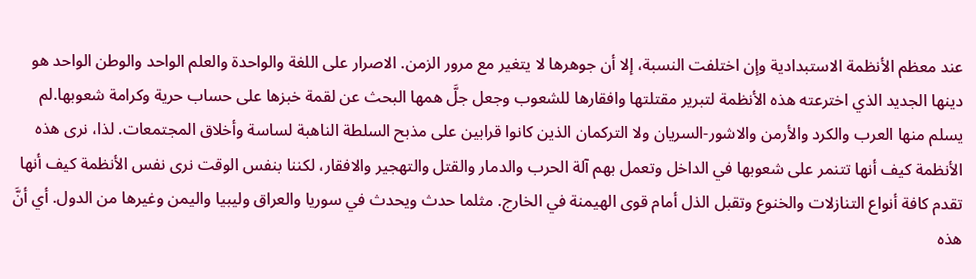عند معظم الأنظمة الاستبدادية وإن اختلفت النسبة، إلا أن جوهرها لا يتغير مع مرور الزمن. الاصرار على اللغة والواحدة والعلم الواحد والوطن الواحد هو دينها الجديد الذي اخترعته هذه الأنظمة لتبرير مقتلتها وافقارها للشعوب وجعل جلَّ همها البحث عن لقمة خبزها على حساب حرية وكرامة شعوبها.لم يسلم منها العرب والكرد والأرمن والاشور-السريان ولا التركمان الذين كانوا قرابين على مذبح السلطة الناهبة لساسة وأخلاق المجتمعات. لذا، نرى هذه الأنظمة كيف أنها تتنمر على شعوبها في الداخل وتعمل بهم آلة الحرب والدمار والقتل والتهجير والافقار، لكننا بنفس الوقت نرى نفس الأنظمة كيف أنها تقدم كافة أنواع التنازلات والخنوع وتقبل الذل أمام قوى الهيمنة في الخارج. مثلما حدث ويحدث في سوريا والعراق وليبيا واليمن وغيرها من الدول. أي أنَّ هذه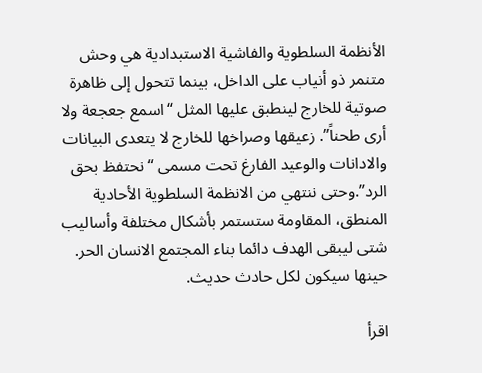الأنظمة السلطوية والفاشية الاستبدادية هي وحش متنمر ذو أنياب على الداخل، بينما تتحول إلى ظاهرة صوتية للخارج لينطبق عليها المثل “اسمع جعجعة ولا أرى طحناً”. زعيقها وصراخها للخارج لا يتعدى البيانات والادانات والوعيد الفارغ تحت مسمى “نحتفظ بحق الرد”.وحتى ننتهي من الانظمة السلطوية الأحادية المنطق، المقاومة ستستمر بأشكال مختلفة وأساليب شتى ليبقى الهدف دائما بناء المجتمع الانسان الحر. حينها سيكون لكل حادث حديث.

اقرأ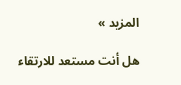المزيد »

هل أنت مستعد للارتقاء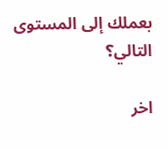بعملك إلى المستوى التالي؟

اخر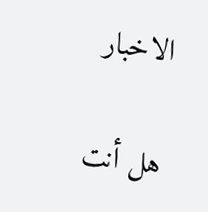الاخبار

هل أنت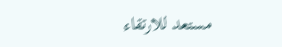مستعد للارتقاء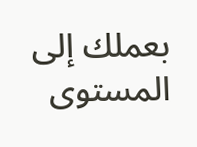بعملك إلى المستوى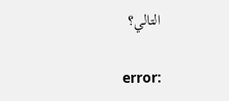التالي؟

error: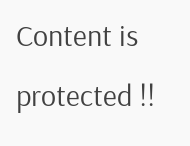Content is protected !!